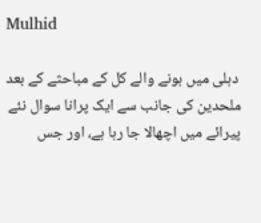Mulhid

 دہلی میں ہونے والے کل کے مباحثے کے بعد ملحدین کی جانب سے ایک پرانا سوال نئے پیرائے میں اچھالا جا رہا ہے، اور جس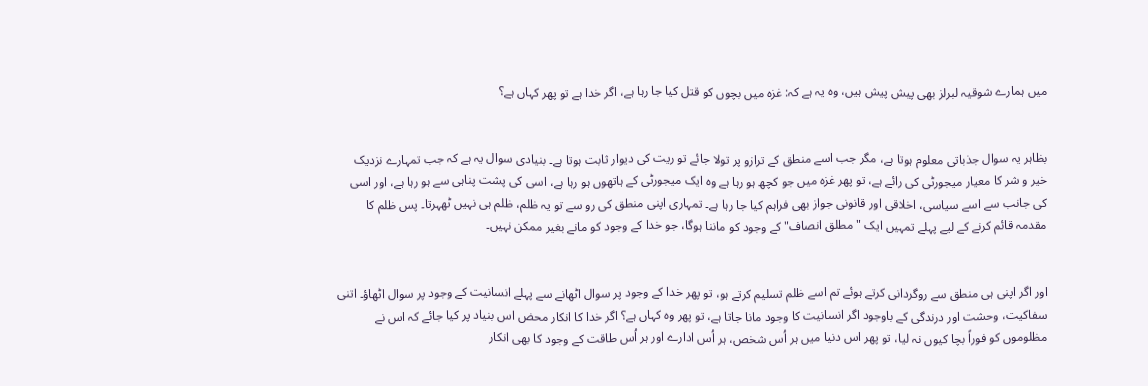میں ہمارے شوقیہ لبرلز بھی پیش پیش ہیں، وہ یہ ہے کہ: غزہ میں بچوں کو قتل کیا جا رہا ہے، اگر خدا ہے تو پھر کہاں ہے؟


بظاہر یہ سوال جذباتی معلوم ہوتا ہے، مگر جب اسے منطق کے ترازو پر تولا جائے تو ریت کی دیوار ثابت ہوتا ہے۔ بنیادی سوال یہ ہے کہ جب تمہارے نزدیک خیر و شر کا معیار میجورٹی کی رائے ہے، تو پھر غزہ میں جو کچھ ہو رہا ہے وہ ایک میجورٹی کے ہاتھوں ہو رہا ہے، اسی کی پشت پناہی سے ہو رہا ہے، اور اسی کی جانب سے اسے سیاسی، اخلاقی اور قانونی جواز بھی فراہم کیا جا رہا ہے۔ تمہاری اپنی منطق کی رو سے تو یہ ظلم، ظلم ہی نہیں ٹھہرتا۔ پس ظلم کا مقدمہ قائم کرنے کے لیے پہلے تمہیں ایک "مطلق انصاف" کے وجود کو ماننا ہوگا، جو خدا کے وجود کو مانے بغیر ممکن نہیں۔


اور اگر اپنی ہی منطق سے روگردانی کرتے ہوئے تم اسے ظلم تسلیم کرتے ہو، تو پھر خدا کے وجود پر سوال اٹھانے سے پہلے انسانیت کے وجود پر سوال اٹھاؤ۔ اتنی سفاکیت، وحشت اور درندگی کے باوجود اگر انسانیت کا وجود مانا جاتا ہے، تو پھر وہ کہاں ہے؟ اگر خدا کا انکار محض اس بنیاد پر کیا جائے کہ اس نے مظلوموں کو فوراً بچا کیوں نہ لیا، تو پھر اس دنیا میں ہر اُس شخص، ہر اُس ادارے اور ہر اُس طاقت کے وجود کا بھی انکار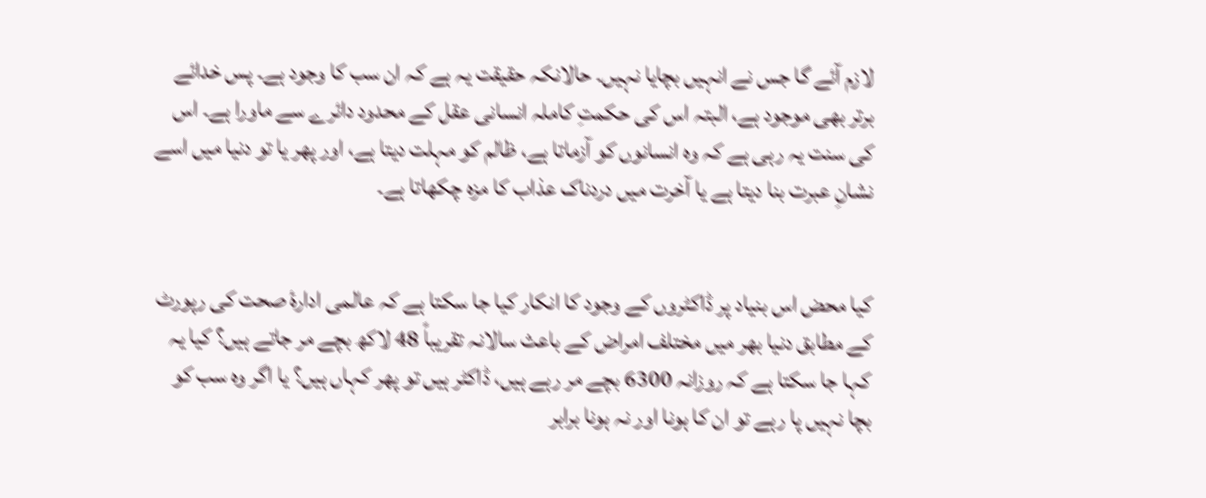لازم آئے گا جس نے انہیں بچایا نہیں۔ حالانکہ حقیقت یہ ہے کہ ان سب کا وجود ہے۔ پس خدائے برتر بھی موجود ہے، البتہ اس کی حکمتِ کاملہ انسانی عقل کے محدود دائرے سے ماورا ہے۔ اس کی سنت یہ رہی ہے کہ وہ انسانوں کو آزماتا ہے، ظالم کو مہلت دیتا ہے، اور پھر یا تو دنیا میں اسے نشانِ عبرت بنا دیتا ہے یا آخرت میں دردناک عذاب کا مزہ چکھاتا ہے۔


کیا محض اس بنیاد پر ڈاکٹروں کے وجود کا انکار کیا جا سکتا ہے کہ عالمی ادارۂ صحت کی رپورٹ کے مطابق دنیا بھر میں مختلف امراض کے باعث سالانہ تقریباً 48 لاکھ بچے مر جاتے ہیں؟ کیا یہ کہا جا سکتا ہے کہ روزانہ 6300 بچے مر رہے ہیں، ڈاکٹر ہیں تو پھر کہاں ہیں؟ یا اگر وہ سب کو بچا نہیں پا رہے تو ان کا ہونا اور نہ ہونا برابر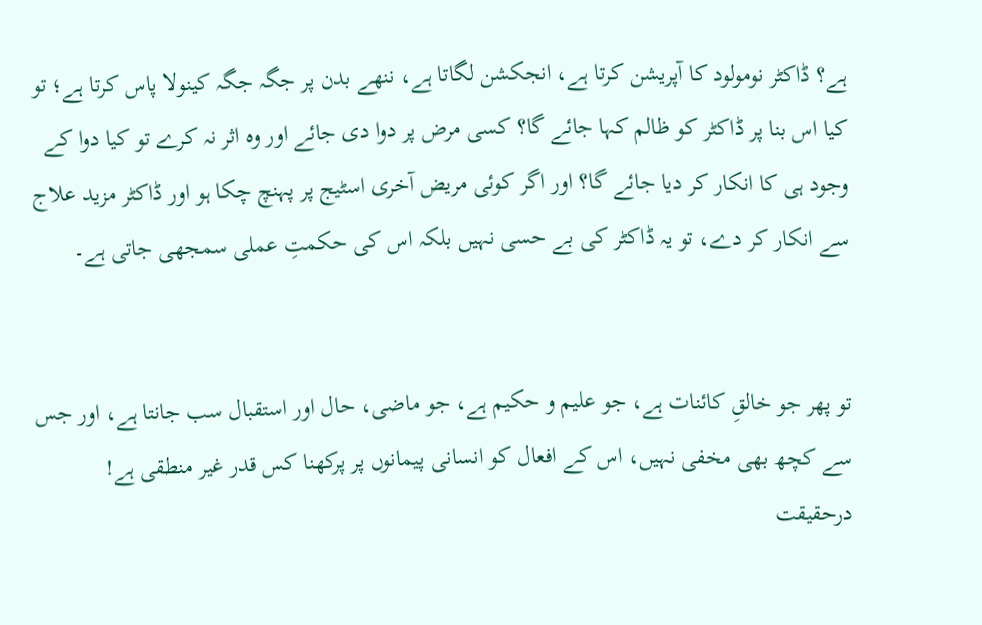ہے؟ ڈاکٹر نومولود کا آپریشن کرتا ہے، انجکشن لگاتا ہے، ننھے بدن پر جگہ جگہ کینولا پاس کرتا ہے؛ تو کیا اس بنا پر ڈاکٹر کو ظالم کہا جائے گا؟ کسی مرض پر دوا دی جائے اور وہ اثر نہ کرے تو کیا دوا کے وجود ہی کا انکار کر دیا جائے گا؟ اور اگر کوئی مریض آخری اسٹیج پر پہنچ چکا ہو اور ڈاکٹر مزید علاج سے انکار کر دے، تو یہ ڈاکٹر کی بے حسی نہیں بلکہ اس کی حکمتِ عملی سمجھی جاتی ہے۔


تو پھر جو خالقِ کائنات ہے، جو علیم و حکیم ہے، جو ماضی، حال اور استقبال سب جانتا ہے، اور جس سے کچھ بھی مخفی نہیں، اس کے افعال کو انسانی پیمانوں پر پرکھنا کس قدر غیر منطقی ہے! درحقیقت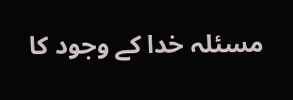مسئلہ خدا کے وجود کا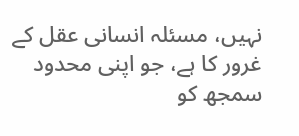نہیں، مسئلہ انسانی عقل کے غرور کا ہے، جو اپنی محدود سمجھ کو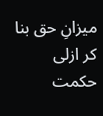میزانِ حق بنا کر ازلی حکمت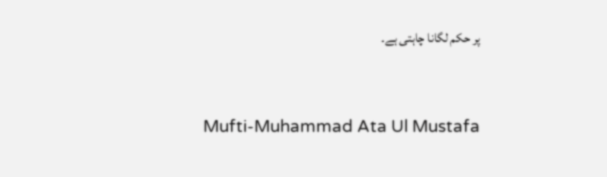پر حکم لگانا چاہتی ہے۔


Mufti-Muhammad Ata Ul Mustafa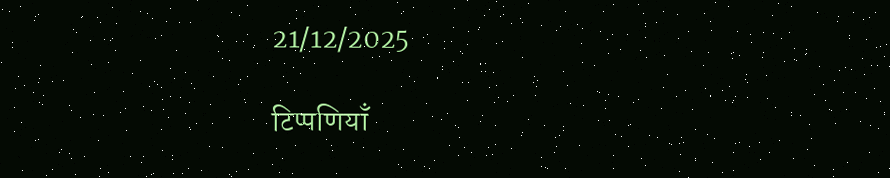21/12/2025

टिप्पणियाँ